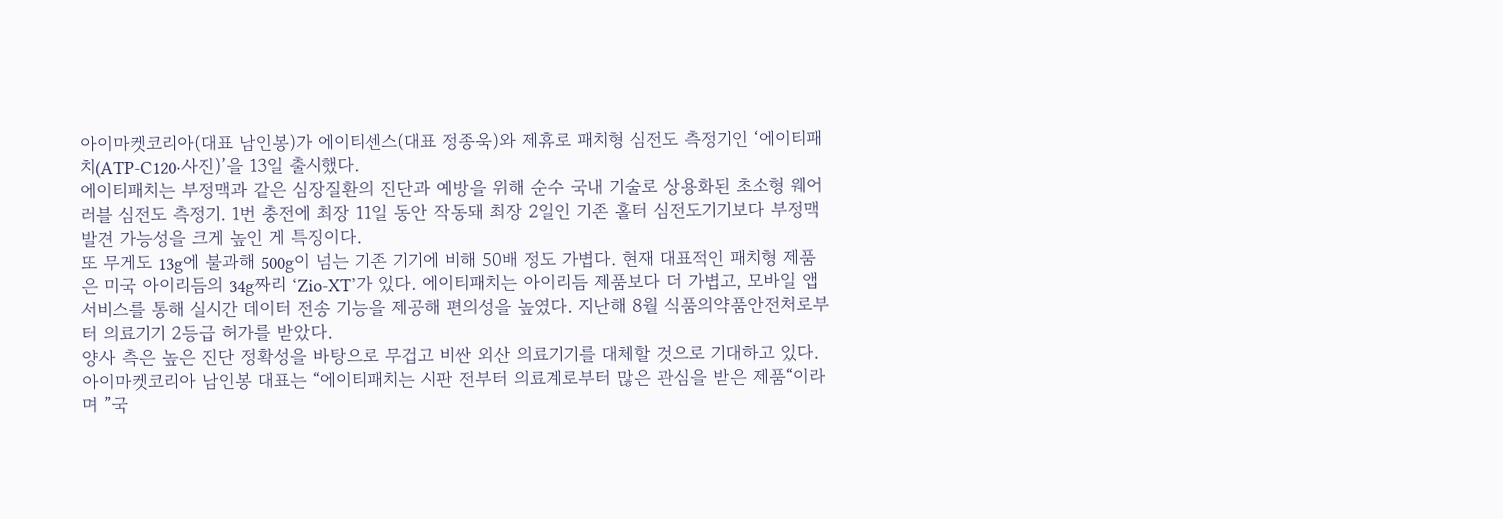아이마켓코리아(대표 남인봉)가 에이티센스(대표 정종욱)와 제휴로 패치형 심전도 측정기인 ‘에이티패치(ATP-C120·사진)’을 13일 출시했다.
에이티패치는 부정맥과 같은 심장질환의 진단과 예방을 위해 순수 국내 기술로 상용화된 초소형 웨어러블 심전도 측정기. 1번 충전에 최장 11일 동안 작동돼 최장 2일인 기존 홀터 심전도기기보다 부정맥 발견 가능성을 크게 높인 게 특징이다.
또 무게도 13g에 불과해 500g이 넘는 기존 기기에 비해 50배 정도 가볍다. 현재 대표적인 패치형 제품은 미국 아이리듬의 34g짜리 ‘Zio-XT’가 있다. 에이티패치는 아이리듬 제품보다 더 가볍고, 모바일 앱 서비스를 통해 실시간 데이터 전송 기능을 제공해 편의성을 높였다. 지난해 8월 식품의약품안전처로부터 의료기기 2등급 허가를 받았다.
양사 측은 높은 진단 정확성을 바탕으로 무겁고 비싼 외산 의료기기를 대체할 것으로 기대하고 있다.
아이마켓코리아 남인봉 대표는 “에이티패치는 시판 전부터 의료계로부터 많은 관심을 받은 제품“이라며 ”국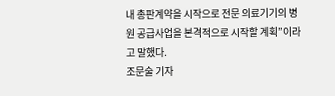내 총판계약을 시작으로 전문 의료기기의 병원 공급사업을 본격적으로 시작할 계획”이라고 말했다.
조문술 기자